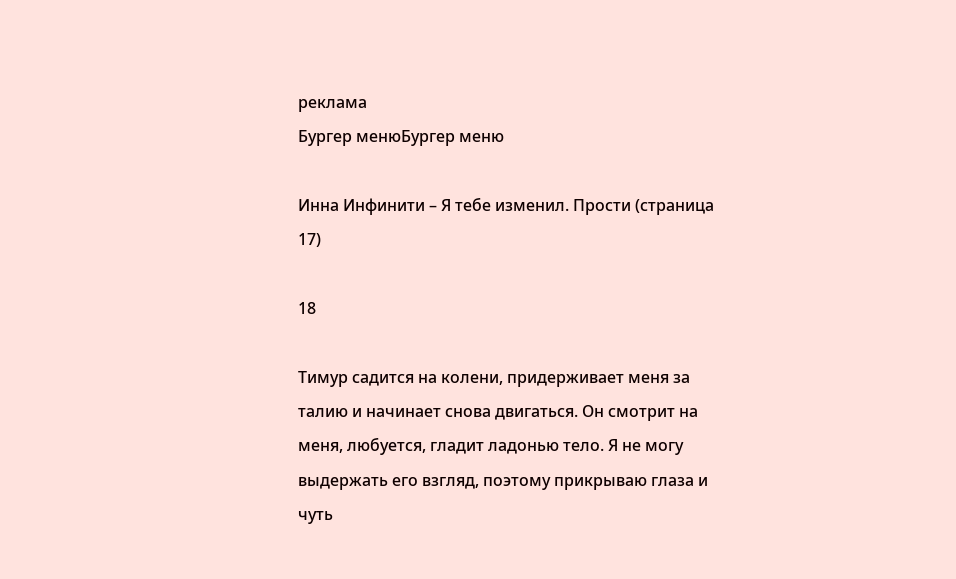реклама
Бургер менюБургер меню

Инна Инфинити – Я тебе изменил. Прости (страница 17)

18

Тимур садится на колени, придерживает меня за талию и начинает снова двигаться. Он смотрит на меня, любуется, гладит ладонью тело. Я не могу выдержать его взгляд, поэтому прикрываю глаза и чуть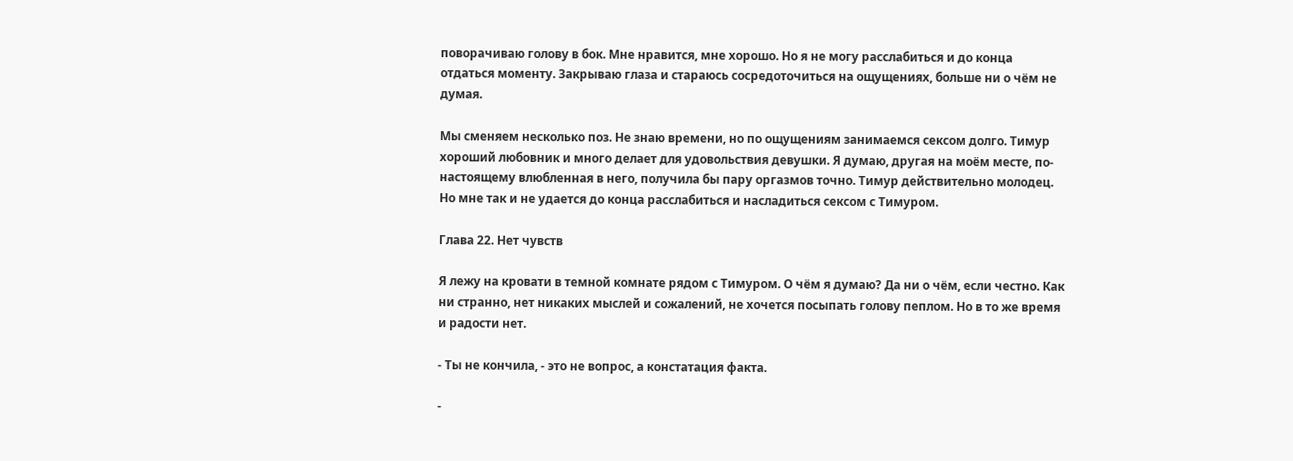поворачиваю голову в бок. Мне нравится, мне хорошо. Но я не могу расслабиться и до конца отдаться моменту. Закрываю глаза и стараюсь сосредоточиться на ощущениях, больше ни о чём не думая.

Мы сменяем несколько поз. Не знаю времени, но по ощущениям занимаемся сексом долго. Тимур хороший любовник и много делает для удовольствия девушки. Я думаю, другая на моём месте, по-настоящему влюбленная в него, получила бы пару оргазмов точно. Тимур действительно молодец. Но мне так и не удается до конца расслабиться и насладиться сексом с Тимуром.

Глава 22. Нет чувств

Я лежу на кровати в темной комнате рядом с Тимуром. О чём я думаю? Да ни о чём, если честно. Как ни странно, нет никаких мыслей и сожалений, не хочется посыпать голову пеплом. Но в то же время и радости нет.

- Ты не кончила, - это не вопрос, а констатация факта.

-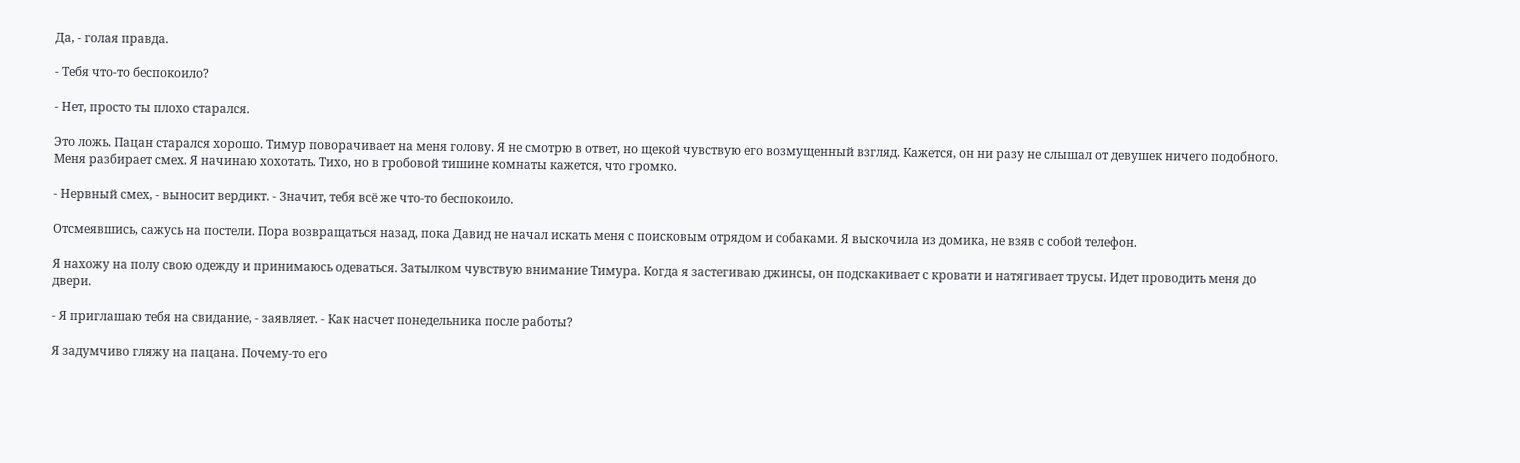Да, - голая правда.

- Тебя что-то беспокоило?

- Нет, просто ты плохо старался.

Это ложь. Пацан старался хорошо. Тимур поворачивает на меня голову. Я не смотрю в ответ, но щекой чувствую его возмущенный взгляд. Кажется, он ни разу не слышал от девушек ничего подобного. Меня разбирает смех. Я начинаю хохотать. Тихо, но в гробовой тишине комнаты кажется, что громко.

- Нервный смех, - выносит вердикт. - Значит, тебя всё же что-то беспокоило.

Отсмеявшись, сажусь на постели. Пора возвращаться назад, пока Давид не начал искать меня с поисковым отрядом и собаками. Я выскочила из домика, не взяв с собой телефон.

Я нахожу на полу свою одежду и принимаюсь одеваться. Затылком чувствую внимание Тимура. Когда я застегиваю джинсы, он подскакивает с кровати и натягивает трусы. Идет проводить меня до двери.

- Я приглашаю тебя на свидание, - заявляет. - Как насчет понедельника после работы?

Я задумчиво гляжу на пацана. Почему-то его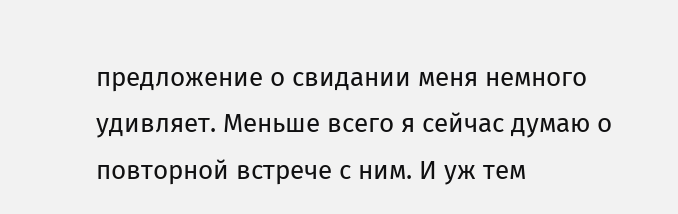предложение о свидании меня немного удивляет. Меньше всего я сейчас думаю о повторной встрече с ним. И уж тем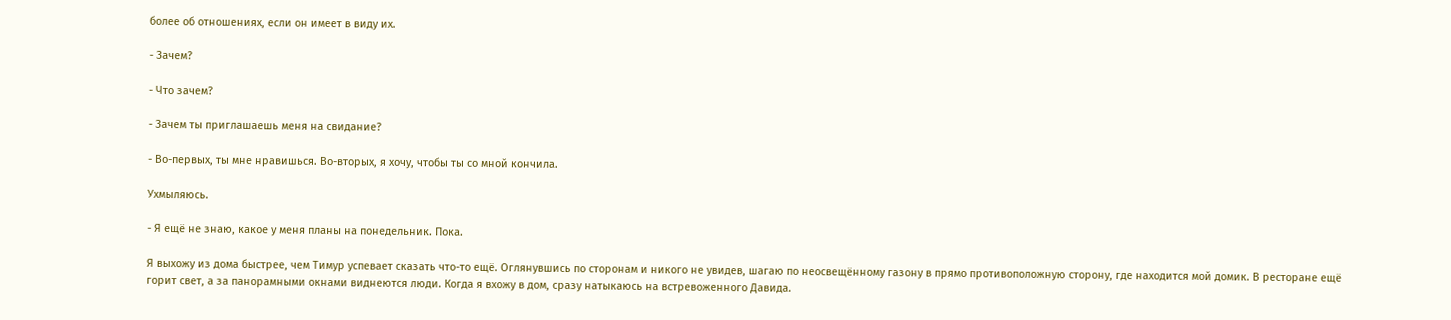более об отношениях, если он имеет в виду их.

- Зачем?

- Что зачем?

- Зачем ты приглашаешь меня на свидание?

- Во-первых, ты мне нравишься. Во-вторых, я хочу, чтобы ты со мной кончила.

Ухмыляюсь.

- Я ещё не знаю, какое у меня планы на понедельник. Пока.

Я выхожу из дома быстрее, чем Тимур успевает сказать что-то ещё. Оглянувшись по сторонам и никого не увидев, шагаю по неосвещённому газону в прямо противоположную сторону, где находится мой домик. В ресторане ещё горит свет, а за панорамными окнами виднеются люди. Когда я вхожу в дом, сразу натыкаюсь на встревоженного Давида.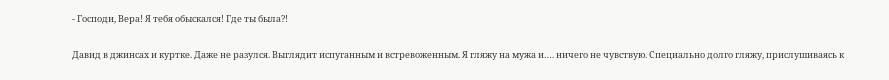- Господи, Вера! Я тебя обыскался! Где ты была?!

Давид в джинсах и куртке. Даже не разулся. Выглядит испуганным и встревоженным. Я гляжу на мужа и…. ничего не чувствую. Специально долго гляжу, прислушиваясь к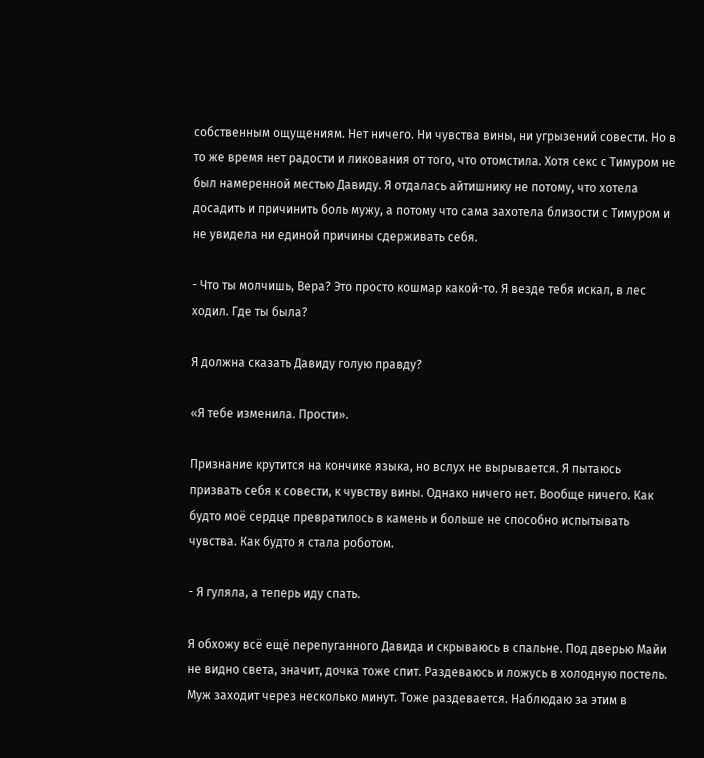собственным ощущениям. Нет ничего. Ни чувства вины, ни угрызений совести. Но в то же время нет радости и ликования от того, что отомстила. Хотя секс с Тимуром не был намеренной местью Давиду. Я отдалась айтишнику не потому, что хотела досадить и причинить боль мужу, а потому что сама захотела близости с Тимуром и не увидела ни единой причины сдерживать себя.

- Что ты молчишь, Вера? Это просто кошмар какой-то. Я везде тебя искал, в лес ходил. Где ты была?

Я должна сказать Давиду голую правду?

«Я тебе изменила. Прости».

Признание крутится на кончике языка, но вслух не вырывается. Я пытаюсь призвать себя к совести, к чувству вины. Однако ничего нет. Вообще ничего. Как будто моё сердце превратилось в камень и больше не способно испытывать чувства. Как будто я стала роботом.

- Я гуляла, а теперь иду спать.

Я обхожу всё ещё перепуганного Давида и скрываюсь в спальне. Под дверью Майи не видно света, значит, дочка тоже спит. Раздеваюсь и ложусь в холодную постель. Муж заходит через несколько минут. Тоже раздевается. Наблюдаю за этим в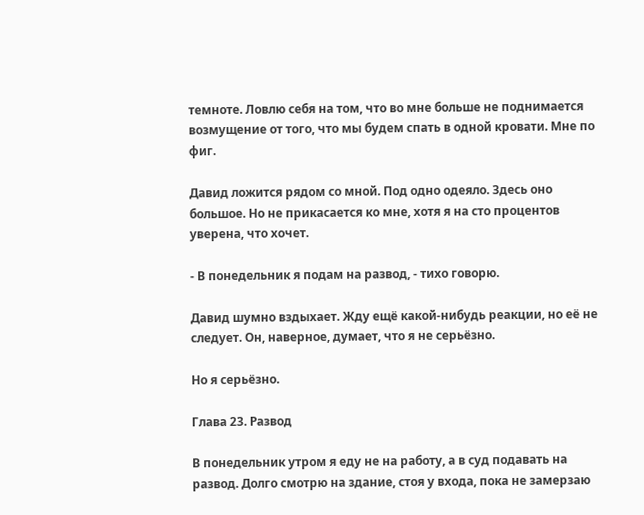темноте. Ловлю себя на том, что во мне больше не поднимается возмущение от того, что мы будем спать в одной кровати. Мне по фиг.

Давид ложится рядом со мной. Под одно одеяло. Здесь оно большое. Но не прикасается ко мне, хотя я на сто процентов уверена, что хочет.

- В понедельник я подам на развод, - тихо говорю.

Давид шумно вздыхает. Жду ещё какой-нибудь реакции, но её не следует. Он, наверное, думает, что я не серьёзно.

Но я серьёзно.

Глава 23. Развод

В понедельник утром я еду не на работу, а в суд подавать на развод. Долго смотрю на здание, стоя у входа, пока не замерзаю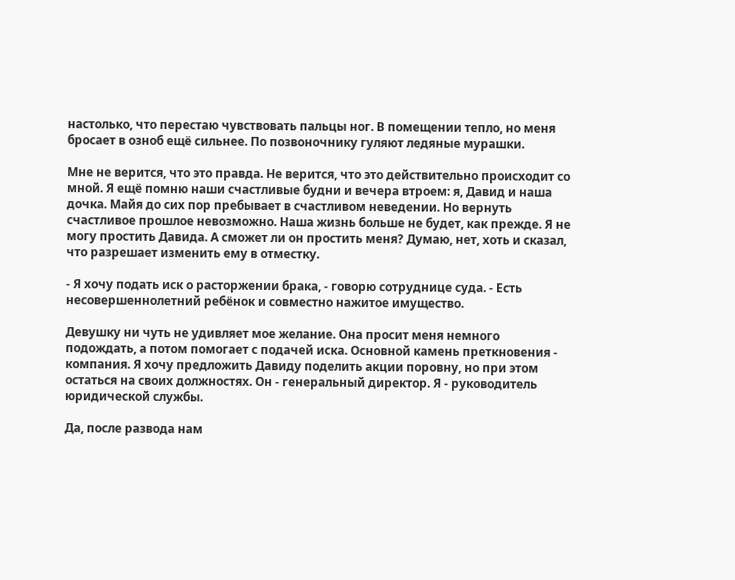настолько, что перестаю чувствовать пальцы ног. В помещении тепло, но меня бросает в озноб ещё сильнее. По позвоночнику гуляют ледяные мурашки.

Мне не верится, что это правда. Не верится, что это действительно происходит со мной. Я ещё помню наши счастливые будни и вечера втроем: я, Давид и наша дочка. Майя до сих пор пребывает в счастливом неведении. Но вернуть счастливое прошлое невозможно. Наша жизнь больше не будет, как прежде. Я не могу простить Давида. А сможет ли он простить меня? Думаю, нет, хоть и сказал, что разрешает изменить ему в отместку.

- Я хочу подать иск о расторжении брака, - говорю сотруднице суда. - Есть несовершеннолетний ребёнок и совместно нажитое имущество.

Девушку ни чуть не удивляет мое желание. Она просит меня немного подождать, а потом помогает с подачей иска. Основной камень преткновения - компания. Я хочу предложить Давиду поделить акции поровну, но при этом остаться на своих должностях. Он - генеральный директор. Я - руководитель юридической службы.

Да, после развода нам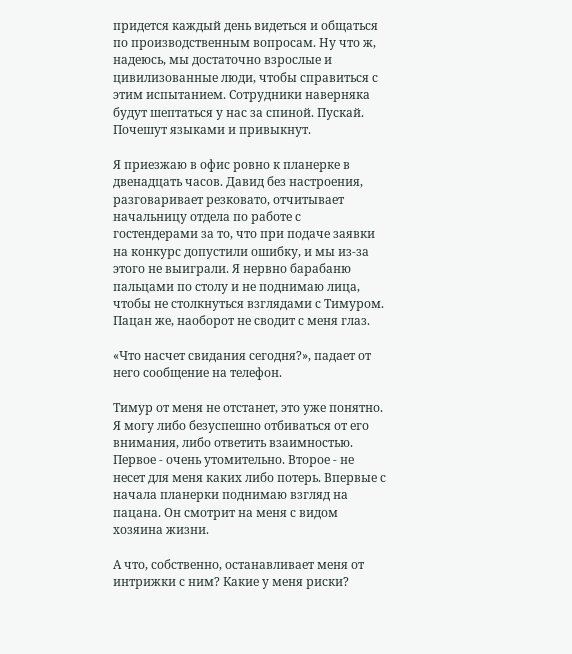придется каждый день видеться и общаться по производственным вопросам. Ну что ж, надеюсь, мы достаточно взрослые и цивилизованные люди, чтобы справиться с этим испытанием. Сотрудники наверняка будут шептаться у нас за спиной. Пускай. Почешут языками и привыкнут.

Я приезжаю в офис ровно к планерке в двенадцать часов. Давид без настроения, разговаривает резковато, отчитывает начальницу отдела по работе с гостендерами за то, что при подаче заявки на конкурс допустили ошибку, и мы из-за этого не выиграли. Я нервно барабаню пальцами по столу и не поднимаю лица, чтобы не столкнуться взглядами с Тимуром. Пацан же, наоборот не сводит с меня глаз.

«Что насчет свидания сегодня?», падает от него сообщение на телефон.

Тимур от меня не отстанет, это уже понятно. Я могу либо безуспешно отбиваться от его внимания, либо ответить взаимностью. Первое - очень утомительно. Второе - не несет для меня каких либо потерь. Впервые с начала планерки поднимаю взгляд на пацана. Он смотрит на меня с видом хозяина жизни.

А что, собственно, останавливает меня от интрижки с ним? Какие у меня риски?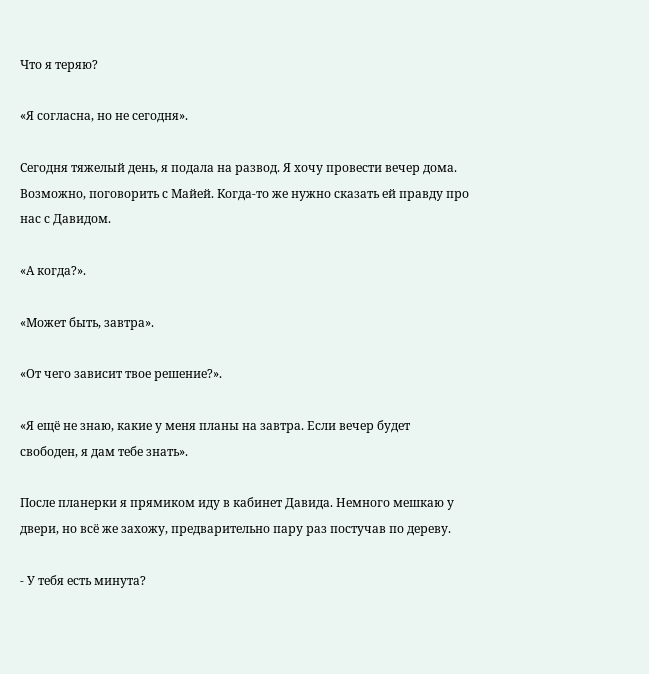Что я теряю?

«Я согласна, но не сегодня».

Сегодня тяжелый день, я подала на развод. Я хочу провести вечер дома. Возможно, поговорить с Майей. Когда-то же нужно сказать ей правду про нас с Давидом.

«А когда?».

«Может быть, завтра».

«От чего зависит твое решение?».

«Я ещё не знаю, какие у меня планы на завтра. Если вечер будет свободен, я дам тебе знать».

После планерки я прямиком иду в кабинет Давида. Немного мешкаю у двери, но всё же захожу, предварительно пару раз постучав по дереву.

- У тебя есть минута?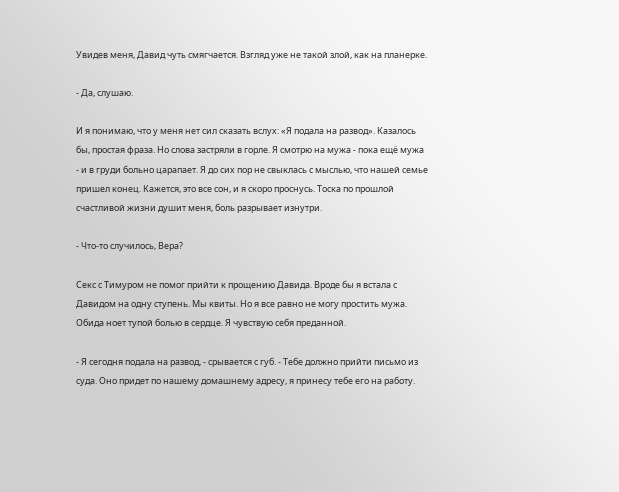Увидев меня, Давид чуть смягчается. Взгляд уже не такой злой, как на планерке.

- Да, слушаю.

И я понимаю, что у меня нет сил сказать вслух: «Я подала на развод». Казалось бы, простая фраза. Но слова застряли в горле. Я смотрю на мужа - пока ещё мужа - и в груди больно царапает. Я до сих пор не свыклась с мыслью, что нашей семье пришел конец. Кажется, это все сон, и я скоро проснусь. Тоска по прошлой счастливой жизни душит меня, боль разрывает изнутри.

- Что-то случилось, Вера?

Секс с Тимуром не помог прийти к прощению Давида. Вроде бы я встала с Давидом на одну ступень. Мы квиты. Но я все равно не могу простить мужа. Обида ноет тупой болью в сердце. Я чувствую себя преданной.

- Я сегодня подала на развод, - срывается с губ. - Тебе должно прийти письмо из суда. Оно придет по нашему домашнему адресу, я принесу тебе его на работу.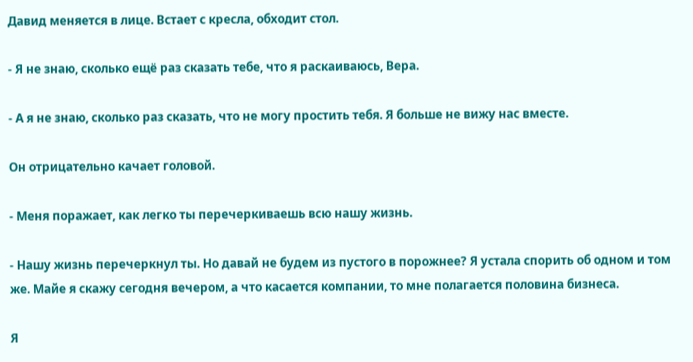Давид меняется в лице. Встает с кресла, обходит стол.

- Я не знаю, сколько ещё раз сказать тебе, что я раскаиваюсь, Вера.

- А я не знаю, сколько раз сказать, что не могу простить тебя. Я больше не вижу нас вместе.

Он отрицательно качает головой.

- Меня поражает, как легко ты перечеркиваешь всю нашу жизнь.

- Нашу жизнь перечеркнул ты. Но давай не будем из пустого в порожнее? Я устала спорить об одном и том же. Майе я скажу сегодня вечером, а что касается компании, то мне полагается половина бизнеса.

Я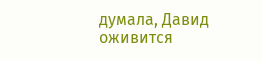думала, Давид оживится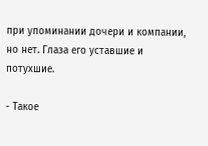при упоминании дочери и компании, но нет. Глаза его уставшие и потухшие.

- Такое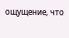ощущение, что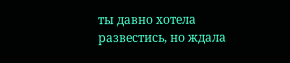ты давно хотела развестись, но ждала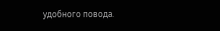удобного повода.